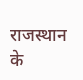राजस्थान के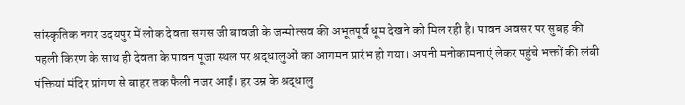सांस्कृतिक नगर उदयपुर में लोक देवता सगस जी बावजी के जन्मोत्सव की अभूतपूर्व धूम देखने को मिल रही है। पावन अवसर पर सुबह की पहली किरण के साथ ही देवता के पावन पूजा स्थल पर श्रद्धालुओं का आगमन प्रारंभ हो गया। अपनी मनोकामनाएं लेकर पहुंचे भक्तों की लंबी पंक्तियां मंदिर प्रांगण से बाहर तक फैली नजर आईं। हर उम्र के श्रद्धालु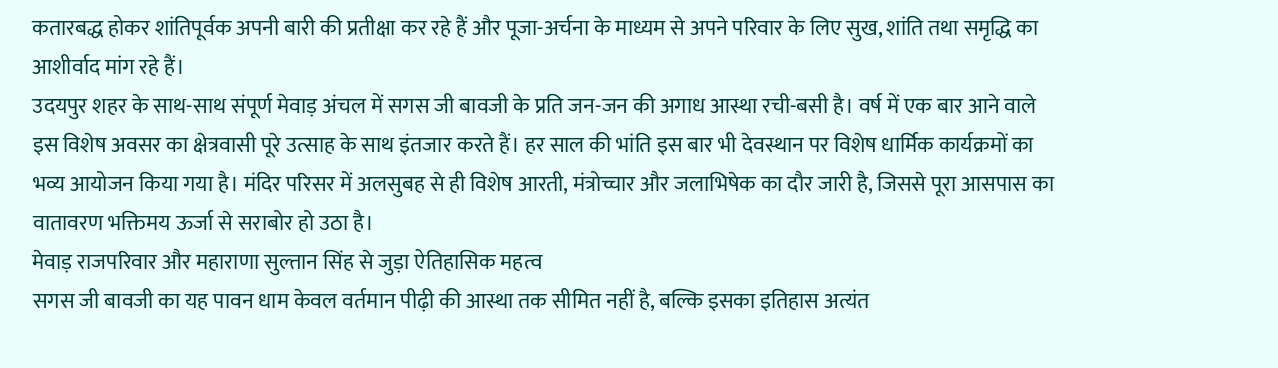कतारबद्ध होकर शांतिपूर्वक अपनी बारी की प्रतीक्षा कर रहे हैं और पूजा-अर्चना के माध्यम से अपने परिवार के लिए सुख, शांति तथा समृद्धि का आशीर्वाद मांग रहे हैं।
उदयपुर शहर के साथ-साथ संपूर्ण मेवाड़ अंचल में सगस जी बावजी के प्रति जन-जन की अगाध आस्था रची-बसी है। वर्ष में एक बार आने वाले इस विशेष अवसर का क्षेत्रवासी पूरे उत्साह के साथ इंतजार करते हैं। हर साल की भांति इस बार भी देवस्थान पर विशेष धार्मिक कार्यक्रमों का भव्य आयोजन किया गया है। मंदिर परिसर में अलसुबह से ही विशेष आरती, मंत्रोच्चार और जलाभिषेक का दौर जारी है, जिससे पूरा आसपास का वातावरण भक्तिमय ऊर्जा से सराबोर हो उठा है।
मेवाड़ राजपरिवार और महाराणा सुल्तान सिंह से जुड़ा ऐतिहासिक महत्व
सगस जी बावजी का यह पावन धाम केवल वर्तमान पीढ़ी की आस्था तक सीमित नहीं है, बल्कि इसका इतिहास अत्यंत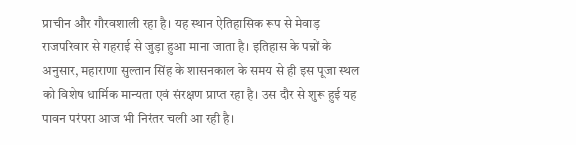प्राचीन और गौरवशाली रहा है। यह स्थान ऐतिहासिक रूप से मेवाड़ राजपरिवार से गहराई से जुड़ा हुआ माना जाता है। इतिहास के पन्नों के अनुसार, महाराणा सुल्तान सिंह के शासनकाल के समय से ही इस पूजा स्थल को विशेष धार्मिक मान्यता एवं संरक्षण प्राप्त रहा है। उस दौर से शुरू हुई यह पावन परंपरा आज भी निरंतर चली आ रही है।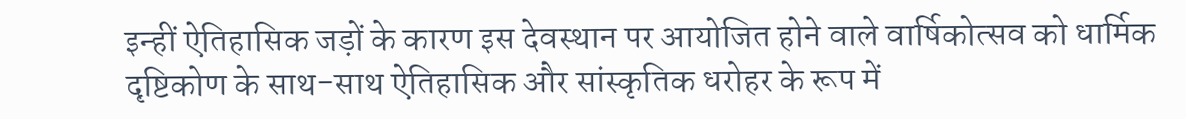इन्हीं ऐतिहासिक जड़ों के कारण इस देवस्थान पर आयोजित होने वाले वार्षिकोत्सव को धार्मिक दृष्टिकोण के साथ-साथ ऐतिहासिक और सांस्कृतिक धरोहर के रूप में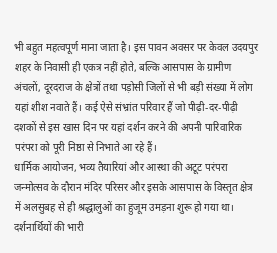भी बहुत महत्वपूर्ण माना जाता है। इस पावन अवसर पर केवल उदयपुर शहर के निवासी ही एकत्र नहीं होते, बल्कि आसपास के ग्रामीण अंचलों, दूरदराज के क्षेत्रों तथा पड़ोसी जिलों से भी बड़ी संख्या में लोग यहां शीश नवाते हैं। कई ऐसे संभ्रांत परिवार हैं जो पीढ़ी-दर-पीढ़ी दशकों से इस खास दिन पर यहां दर्शन करने की अपनी पारिवारिक परंपरा को पूरी निष्ठा से निभाते आ रहे हैं।
धार्मिक आयोजन, भव्य तैयारियां और आस्था की अटूट परंपरा
जन्मोत्सव के दौरान मंदिर परिसर और इसके आसपास के विस्तृत क्षेत्र में अलसुबह से ही श्रद्धालुओं का हुजूम उमड़ना शुरू हो गया था। दर्शनार्थियों की भारी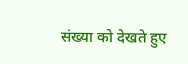संख्या को देखते हुए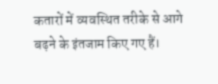कतारों में व्यवस्थित तरीके से आगे बढ़ने के इंतजाम किए गए हैं।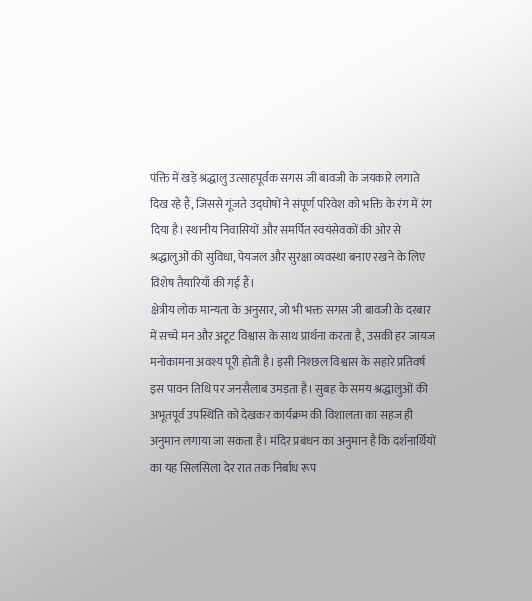पंक्ति में खड़े श्रद्धालु उत्साहपूर्वक सगस जी बावजी के जयकारे लगाते दिख रहे हैं, जिससे गूंजते उद्घोषों ने संपूर्ण परिवेश को भक्ति के रंग में रंग दिया है। स्थानीय निवासियों और समर्पित स्वयंसेवकों की ओर से श्रद्धालुओं की सुविधा, पेयजल और सुरक्षा व्यवस्था बनाए रखने के लिए विशेष तैयारियाँ की गई हैं।
क्षेत्रीय लोक मान्यता के अनुसार, जो भी भक्त सगस जी बावजी के दरबार में सच्चे मन और अटूट विश्वास के साथ प्रार्थना करता है, उसकी हर जायज मनोकामना अवश्य पूरी होती है। इसी निश्छल विश्वास के सहारे प्रतिवर्ष इस पावन तिथि पर जनसैलाब उमड़ता है। सुबह के समय श्रद्धालुओं की अभूतपूर्व उपस्थिति को देखकर कार्यक्रम की विशालता का सहज ही अनुमान लगाया जा सकता है। मंदिर प्रबंधन का अनुमान है कि दर्शनार्थियों का यह सिलसिला देर रात तक निर्बाध रूप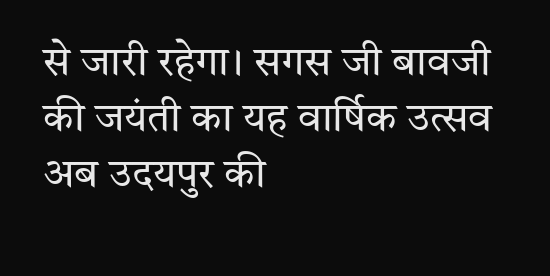से जारी रहेगा। सगस जी बावजी की जयंती का यह वार्षिक उत्सव अब उदयपुर की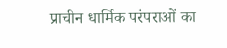प्राचीन धार्मिक परंपराओं का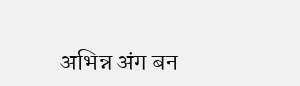अभिन्न अंग बन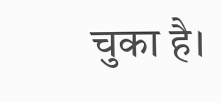चुका है।